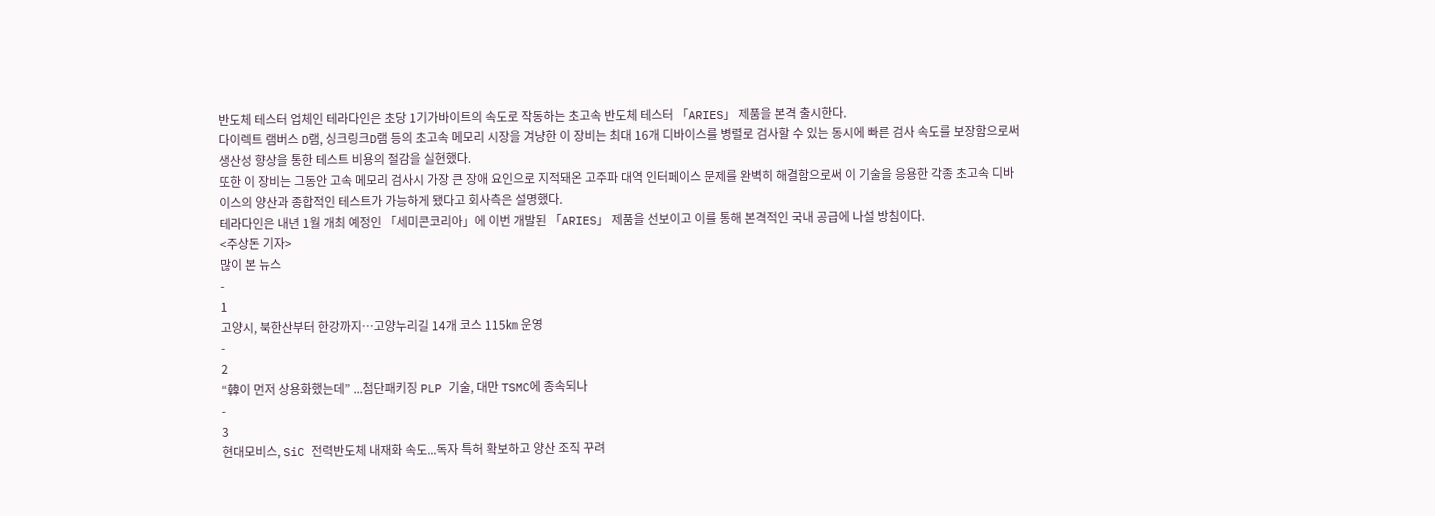반도체 테스터 업체인 테라다인은 초당 1기가바이트의 속도로 작동하는 초고속 반도체 테스터 「ARIES」 제품을 본격 출시한다.
다이렉트 램버스 D램, 싱크링크D램 등의 초고속 메모리 시장을 겨냥한 이 장비는 최대 16개 디바이스를 병렬로 검사할 수 있는 동시에 빠른 검사 속도를 보장함으로써 생산성 향상을 통한 테스트 비용의 절감을 실현했다.
또한 이 장비는 그동안 고속 메모리 검사시 가장 큰 장애 요인으로 지적돼온 고주파 대역 인터페이스 문제를 완벽히 해결함으로써 이 기술을 응용한 각종 초고속 디바이스의 양산과 종합적인 테스트가 가능하게 됐다고 회사측은 설명했다.
테라다인은 내년 1월 개최 예정인 「세미콘코리아」에 이번 개발된 「ARIES」 제품을 선보이고 이를 통해 본격적인 국내 공급에 나설 방침이다.
<주상돈 기자>
많이 본 뉴스
-
1
고양시, 북한산부터 한강까지…고양누리길 14개 코스 115㎞ 운영
-
2
“韓이 먼저 상용화했는데” ...첨단패키징 PLP 기술, 대만 TSMC에 종속되나
-
3
현대모비스, SiC 전력반도체 내재화 속도...독자 특허 확보하고 양산 조직 꾸려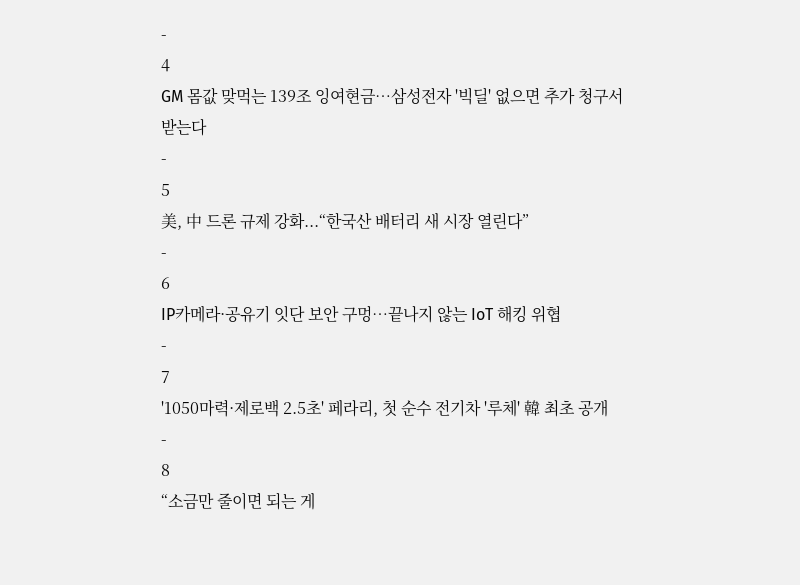-
4
GM 몸값 맞먹는 139조 잉여현금…삼성전자 '빅딜' 없으면 추가 청구서 받는다
-
5
美, 中 드론 규제 강화...“한국산 배터리 새 시장 열린다”
-
6
IP카메라·공유기 잇단 보안 구멍…끝나지 않는 IoT 해킹 위협
-
7
'1050마력·제로백 2.5초' 페라리, 첫 순수 전기차 '루체' 韓 최초 공개
-
8
“소금만 줄이면 되는 게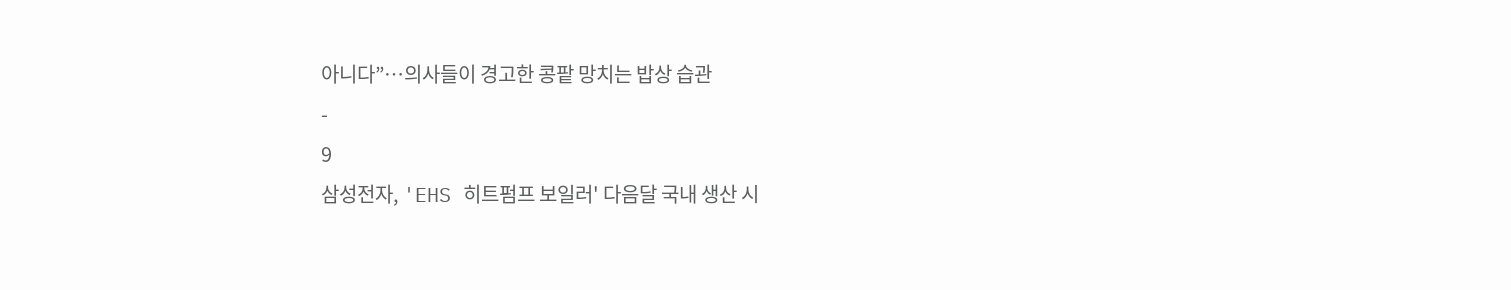아니다”…의사들이 경고한 콩팥 망치는 밥상 습관
-
9
삼성전자, 'EHS 히트펌프 보일러' 다음달 국내 생산 시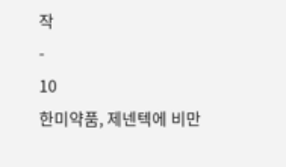작
-
10
한미약품, 제넨텍에 비만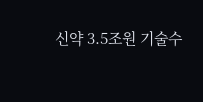신약 3.5조원 기술수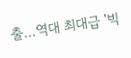출…역대 최대급 '빅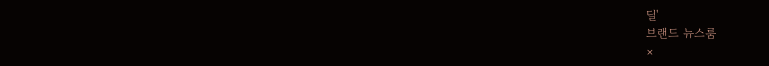딜'
브랜드 뉴스룸
×